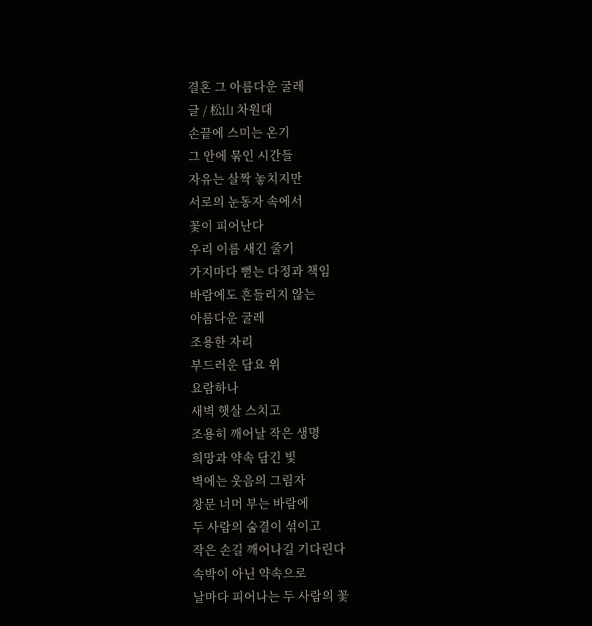결혼 그 아름다운 굴레
글 / 松山 차원대
손끝에 스미는 온기
그 안에 묶인 시간들
자유는 살짝 놓치지만
서로의 눈동자 속에서
꽃이 피어난다
우리 이름 새긴 줄기
가지마다 뻗는 다정과 책임
바람에도 흔들리지 않는
아름다운 굴레
조용한 자리
부드러운 담요 위
요람하나
새벽 햇살 스치고
조용히 깨어날 작은 생명
희망과 약속 담긴 빛
벽에는 웃음의 그림자
창문 너머 부는 바람에
두 사람의 숨결이 섞이고
작은 손길 깨어나길 기다린다
속박이 아닌 약속으로
날마다 피어나는 두 사람의 꽃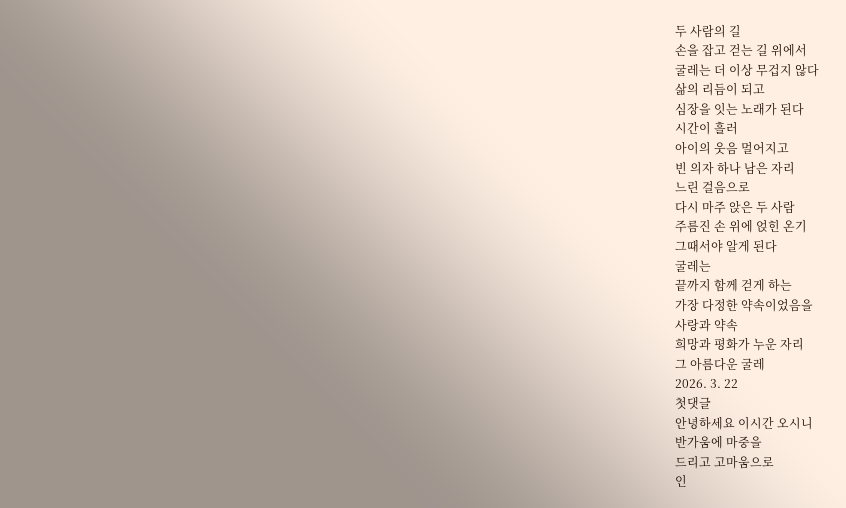두 사람의 길
손을 잡고 걷는 길 위에서
굴레는 더 이상 무겁지 않다
삶의 리듬이 되고
심장을 잇는 노래가 된다
시간이 흘러
아이의 웃음 멀어지고
빈 의자 하나 남은 자리
느린 걸음으로
다시 마주 앉은 두 사람
주름진 손 위에 얹힌 온기
그때서야 알게 된다
굴레는
끝까지 함께 걷게 하는
가장 다정한 약속이었음을
사랑과 약속
희망과 평화가 누운 자리
그 아름다운 굴레
2026. 3. 22
첫댓글
안녕하세요 이시간 오시니
반가움에 마중을
드리고 고마움으로
인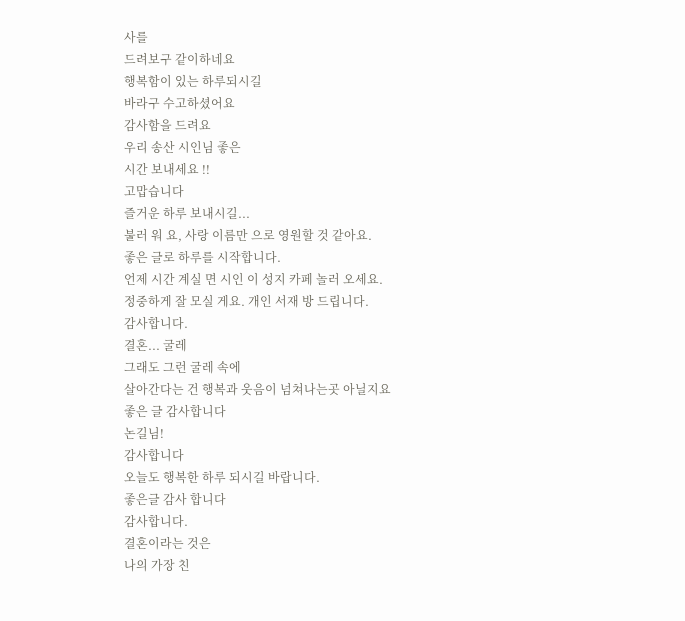사를
드려보구 같이하네요
행복함이 있는 하루되시길
바라구 수고하셨어요
감사함을 드려요
우리 송산 시인님 좋은
시간 보내세요 !!
고맙습니다
즐거운 하루 보내시길...
불러 워 요, 사랑 이름만 으로 영원할 것 같아요.
좋은 글로 하루를 시작합니다.
언제 시간 계실 면 시인 이 성지 카페 놀러 오세요.
정중하게 잘 모실 게요. 개인 서재 방 드립니다.
감사합니다.
결혼... 굴레
그래도 그런 굴레 속에
살아간다는 건 행복과 웃음이 넘쳐나는곳 아닐지요
좋은 글 감사합니다
논길님!
감사합니다
오늘도 행복한 하루 되시길 바랍니다.
좋은글 감사 합니다
감사합니다.
결혼이라는 것은
나의 가장 친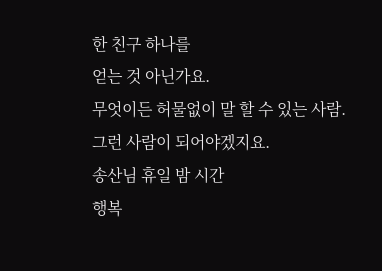한 친구 하나를
얻는 것 아닌가요.
무엇이든 허물없이 말 할 수 있는 사람.
그런 사람이 되어야겠지요.
송산님 휴일 밤 시간
행복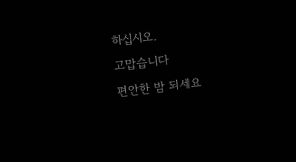하십시오.
고맙습니다
편안한 밤 되세요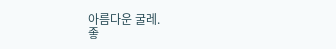아름다운 굴레.
좋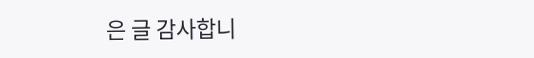은 글 감사합니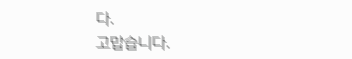다.
고맙습니다.